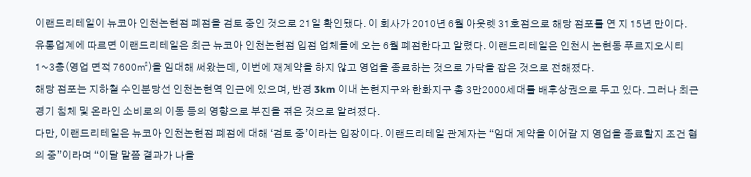이랜드리테일이 뉴코아 인천논현점 폐점을 검토 중인 것으로 21일 확인됐다. 이 회사가 2010년 6월 아웃렛 31호점으로 해당 점포를 연 지 15년 만이다.
유통업계에 따르면 이랜드리테일은 최근 뉴코아 인천논현점 입점 업체들에 오는 6월 폐점한다고 알렸다. 이랜드리테일은 인천시 논현동 푸르지오시티 1~3층(영업 면적 7600㎡)을 임대해 써왔는데, 이번에 재계약을 하지 않고 영업을 종료하는 것으로 가닥을 잡은 것으로 전해졌다.
해당 점포는 지하철 수인분당선 인천논현역 인근에 있으며, 반경 3km 이내 논현지구와 한화지구 총 3만2000세대를 배후상권으로 두고 있다. 그러나 최근 경기 침체 및 온라인 소비로의 이동 등의 영향으로 부진을 겪은 것으로 알려졌다.
다만, 이랜드리테일은 뉴코아 인천논현점 폐점에 대해 ‘검토 중’이라는 입장이다. 이랜드리테일 관계자는 “임대 계약을 이어갈 지 영업을 종료할지 조건 협의 중”이라며 “이달 말쯤 결과가 나올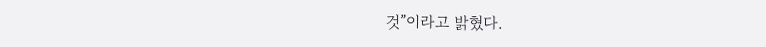것”이라고 밝혔다.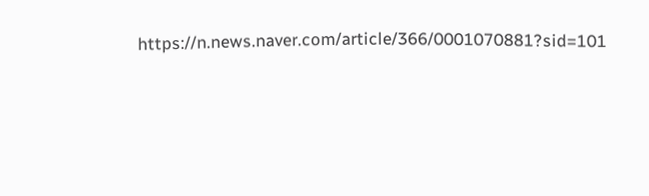https://n.news.naver.com/article/366/0001070881?sid=101